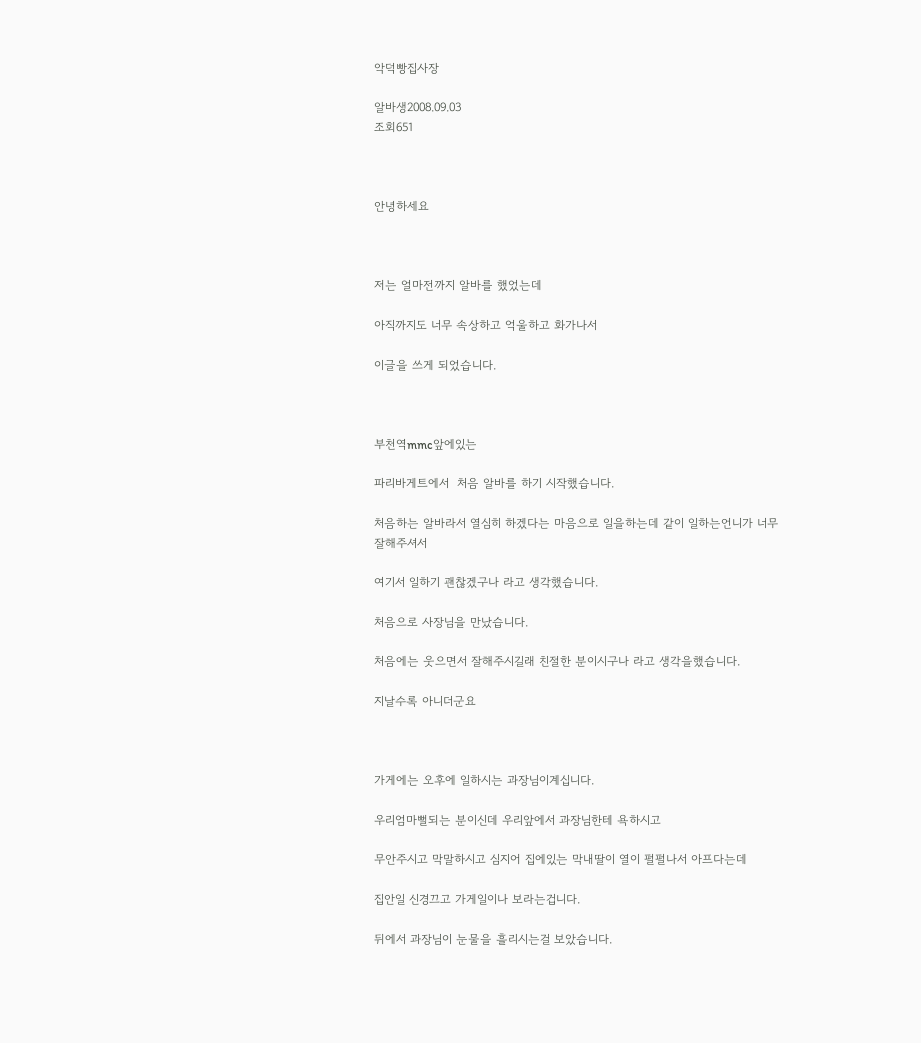악덕빵집사장

알바생2008.09.03
조회651



안녕하세요



저는 얼마전까지 알바를 했었는데

아직까지도 너무 속상하고 억울하고 화가나서

이글을 쓰게 되었습니다.



부천역mmc앞에있는

파리바게트에서  처음 알바를 하기 시작했습니다.

처음하는 알바라서 열심히 하겠다는 마음으로 일을하는데 같이 일하는언니가 너무 잘해주셔서

여기서 일하기 괜찮겠구나 라고 생각했습니다.

처음으로 사장님을 만났습니다.

처음에는 웃으면서 잘해주시길래 친절한 분이시구나 라고 생각을했습니다.

지날수록 아니더군요



가게에는 오후에 일하시는 과장님이계십니다.

우리엄마뻘되는 분이신데 우리앞에서 과장님한테 욕하시고

무안주시고 막말하시고 심지어 집에있는 막내딸이 열이 펄펄나서 아프다는데

집안일 신경끄고 가게일이나 보라는겁니다.

뒤에서 과장님이 눈물을 흘리시는걸 보았습니다.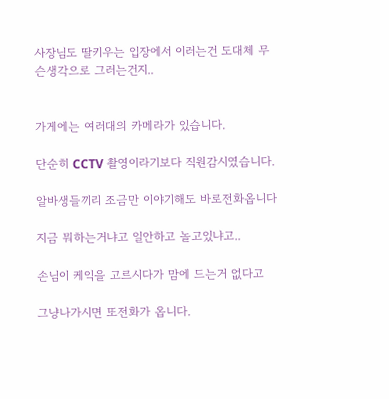사장님도 딸키우는 입장에서 이러는건 도대체 무슨생각으로 그러는건지..


가게에는 여러대의 카메라가 있습니다.

단순히 CCTV 촬영이라기보다 직원감시였습니다.

알바생들끼리 조금만 이야기해도 바로전화옵니다

지금 뭐하는거냐고 일안하고 놀고있냐고..

손님이 케익을 고르시다가 맘에 드는거 없다고

그냥나가시면 또전화가 옵니다.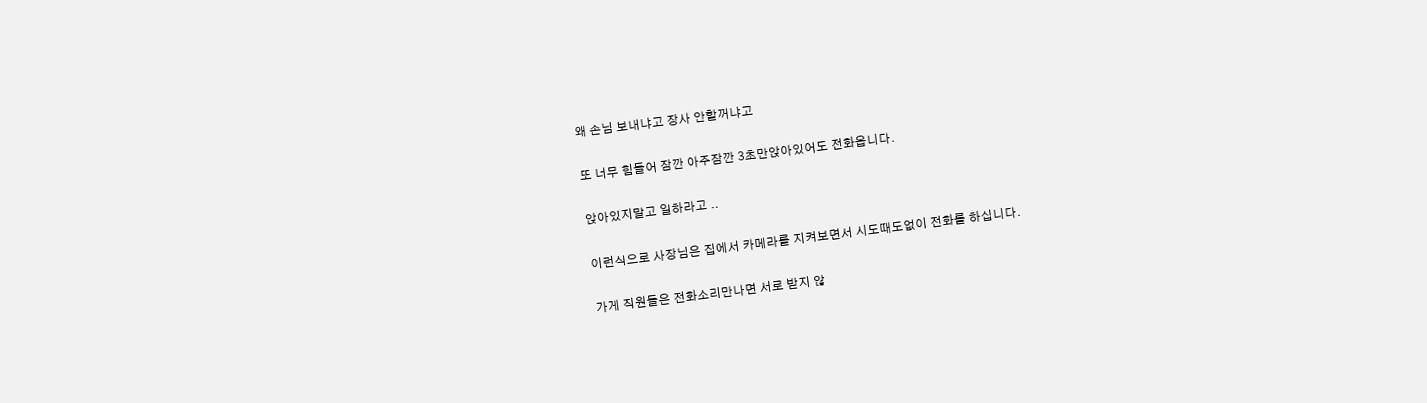왜 손님 보내냐고 장사 안할꺼냐고

또 너무 힘들어 잠깐 아주잠깐 3초만앉아있어도 전화옵니다.

앉아있지말고 일하라고 ..

이런식으로 사장님은 집에서 카메라를 지켜보면서 시도때도없이 전화를 하십니다.

가게 직원들은 전화소리만나면 서로 받지 않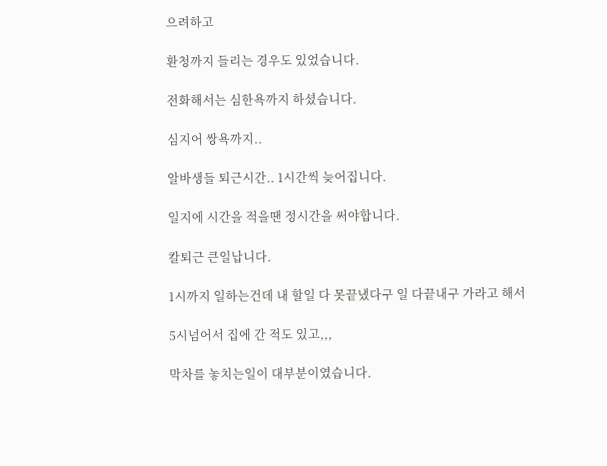으려하고

환청까지 들리는 경우도 있었습니다.

전화해서는 심한욕까지 하셨습니다.

심지어 쌍욕까지..

알바생들 퇴근시간.. 1시간씩 늦어집니다.

일지에 시간을 적을땐 정시간을 써야합니다.

칼퇴근 큰일납니다.

1시까지 일하는건데 내 할일 다 못끝냈다구 일 다끝내구 가라고 해서

5시넘어서 집에 간 적도 있고,,,

막차를 놓치는일이 대부분이였습니다.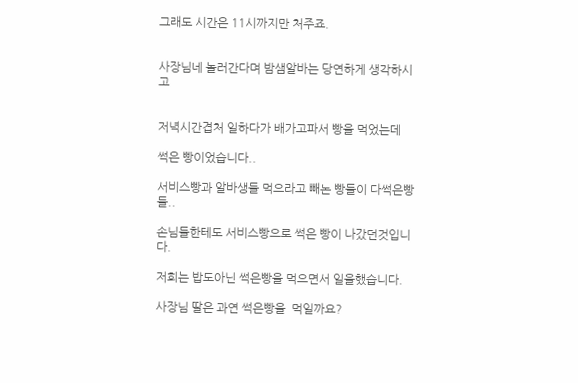그래도 시간은 11시까지만 처주죠.


사장님네 놀러간다며 밤샘알바는 당연하게 생각하시고


저녁시간겹처 일하다가 배가고파서 빵을 먹었는데

썩은 빵이었습니다..

서비스빵과 알바생들 먹으라고 빼논 빵들이 다썩은빵들..

손님들한테도 서비스빵으로 썩은 빵이 나갔던것입니다.

저희는 밥도아닌 썩은빵을 먹으면서 일을했습니다.

사장님 딸은 과연 썩은빵을  먹일까요?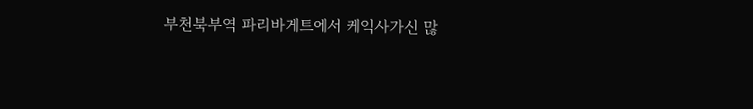부천북부역 파리바게트에서 케익사가신 많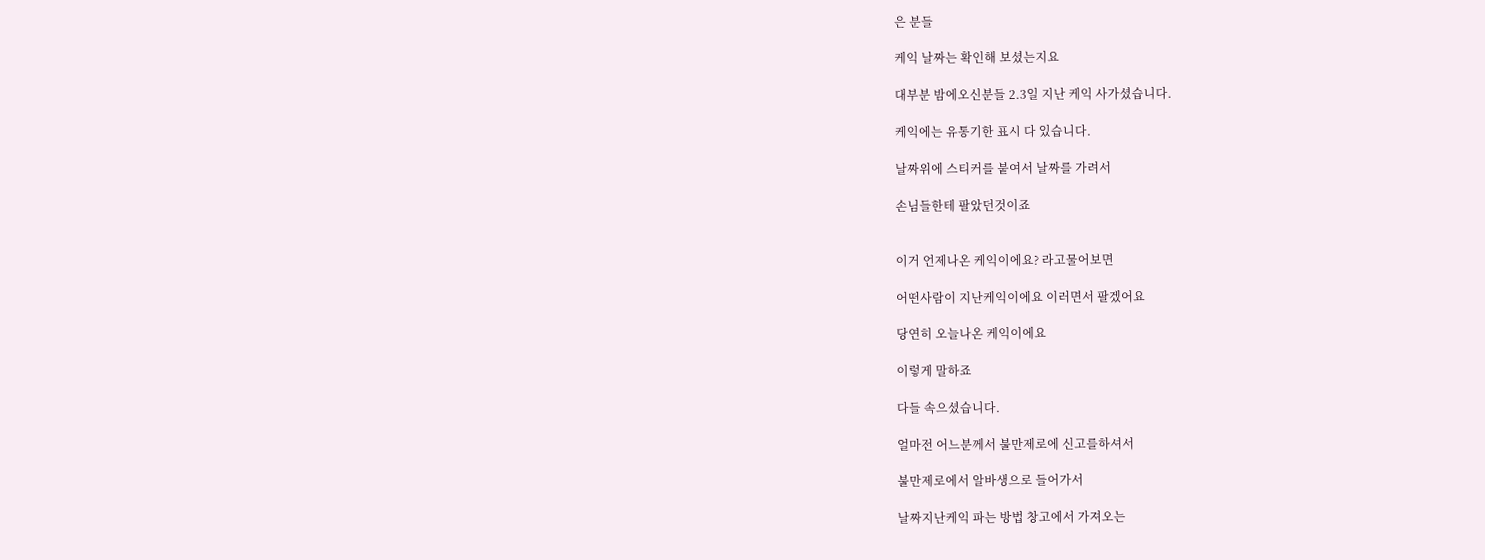은 분들

케익 날짜는 확인해 보셨는지요

대부분 밤에오신분들 2.3일 지난 케익 사가셨습니다.

케익에는 유통기한 표시 다 있습니다.

날짜위에 스티커를 붙여서 날짜를 가려서

손님들한테 팔았던것이죠


이거 언제나온 케익이에요? 라고물어보면

어떤사람이 지난케익이에요 이러면서 팔겠어요

당연히 오늘나온 케익이에요

이렇게 말하죠

다들 속으셨습니다.

얼마전 어느분께서 불만제로에 신고를하셔서

불만제로에서 알바생으로 들어가서

날짜지난케익 파는 방법 창고에서 가져오는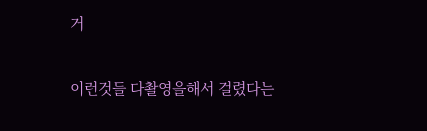거

이런것들 다촬영을해서 걸렸다는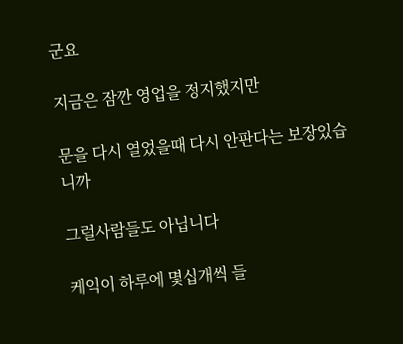군요

지금은 잠깐 영업을 정지했지만

문을 다시 열었을때 다시 안판다는 보장있습니까

그럴사람들도 아닙니다

케익이 하루에 몇십개씩 들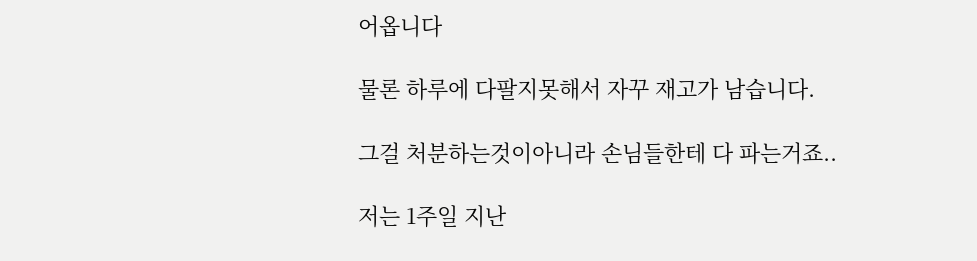어옵니다

물론 하루에 다팔지못해서 자꾸 재고가 남습니다.

그걸 처분하는것이아니라 손님들한테 다 파는거죠..

저는 1주일 지난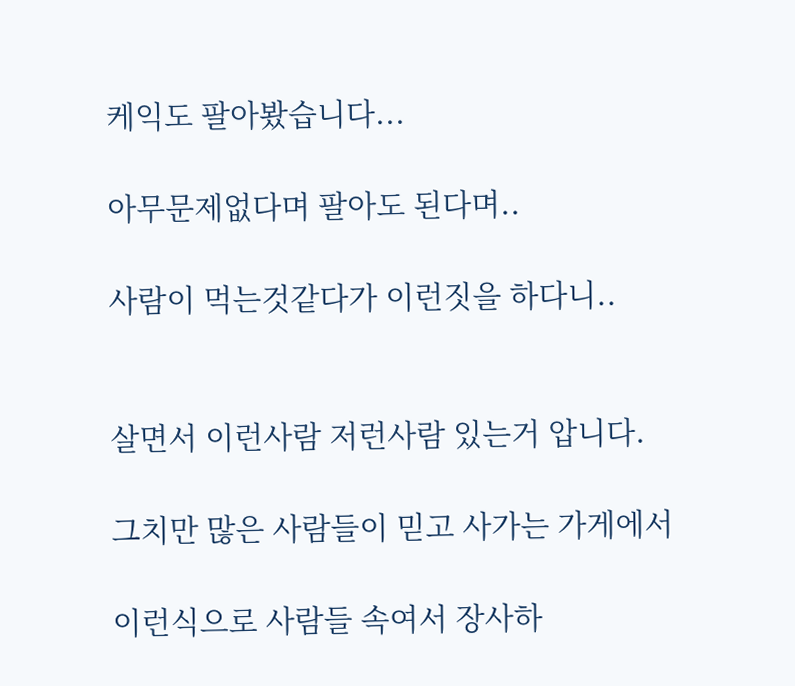케익도 팔아봤습니다...

아무문제없다며 팔아도 된다며..

사람이 먹는것같다가 이런짓을 하다니..


살면서 이런사람 저런사람 있는거 압니다.

그치만 많은 사람들이 믿고 사가는 가게에서

이런식으로 사람들 속여서 장사하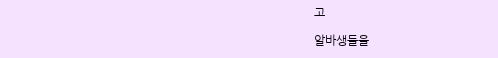고

알바생들을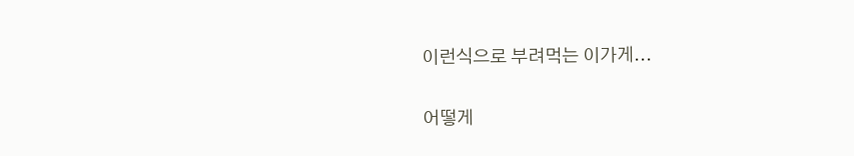이런식으로 부려먹는 이가게...

어떻게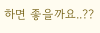하면 좋을까요..??